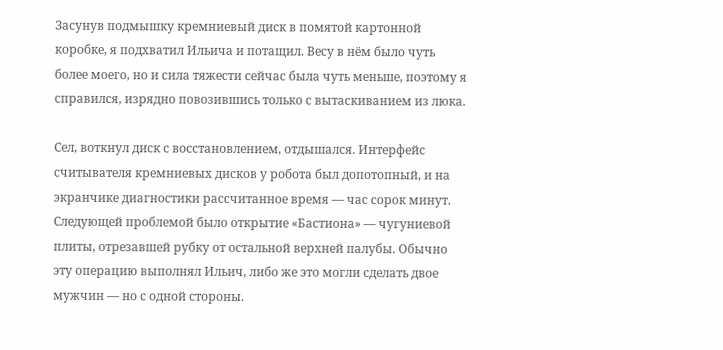Засунув подмышку кремниевый диск в помятой картонной коробке, я подхватил Ильича и потащил. Весу в нём было чуть более моего, но и сила тяжести сейчас была чуть меньше, поэтому я справился, изрядно повозившись только с вытаскиванием из люка.

Сел, воткнул диск с восстановлением, отдышался. Интерфейс считывателя кремниевых дисков у робота был допотопный, и на экранчике диагностики рассчитанное время — час сорок минут. Следующей проблемой было открытие «Бастиона» — чугуниевой плиты, отрезавшей рубку от остальной верхней палубы. Обычно эту операцию выполнял Ильич, либо же это могли сделать двое мужчин — но с одной стороны.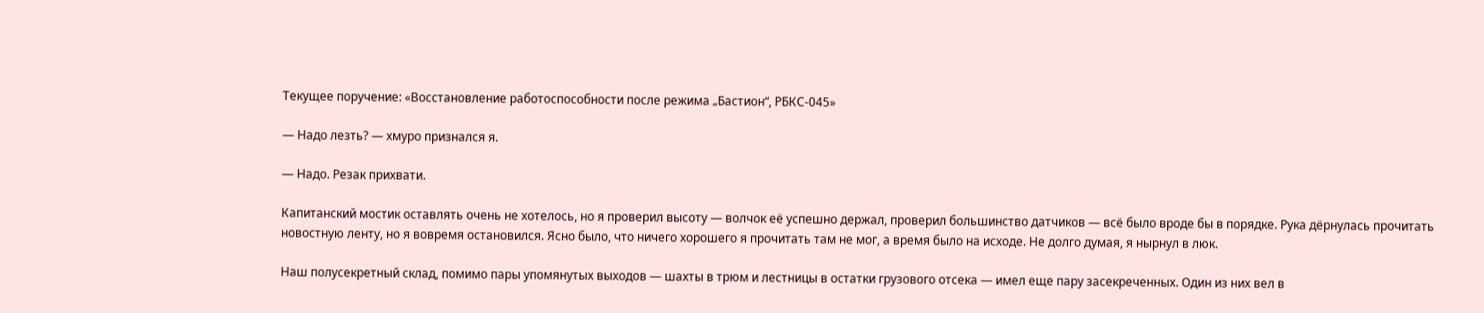Текущее поручение: «Восстановление работоспособности после режима „Бастион“, РБКС-045»

— Надо лезть? — хмуро признался я.

— Надо. Резак прихвати.

Капитанский мостик оставлять очень не хотелось, но я проверил высоту — волчок её успешно держал, проверил большинство датчиков — всё было вроде бы в порядке. Рука дёрнулась прочитать новостную ленту, но я вовремя остановился. Ясно было, что ничего хорошего я прочитать там не мог, а время было на исходе. Не долго думая, я нырнул в люк.

Наш полусекретный склад, помимо пары упомянутых выходов — шахты в трюм и лестницы в остатки грузового отсека — имел еще пару засекреченных. Один из них вел в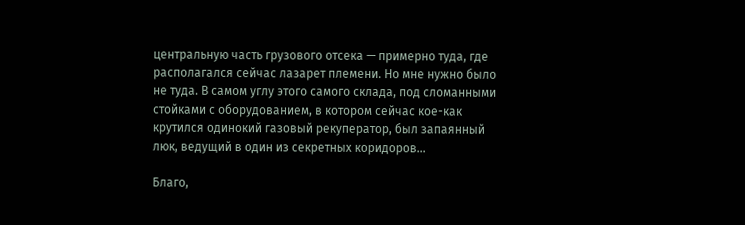центральную часть грузового отсека — примерно туда, где располагался сейчас лазарет племени. Но мне нужно было не туда. В самом углу этого самого склада, под сломанными стойками с оборудованием, в котором сейчас кое-как крутился одинокий газовый рекуператор, был запаянный люк, ведущий в один из секретных коридоров…

Благо,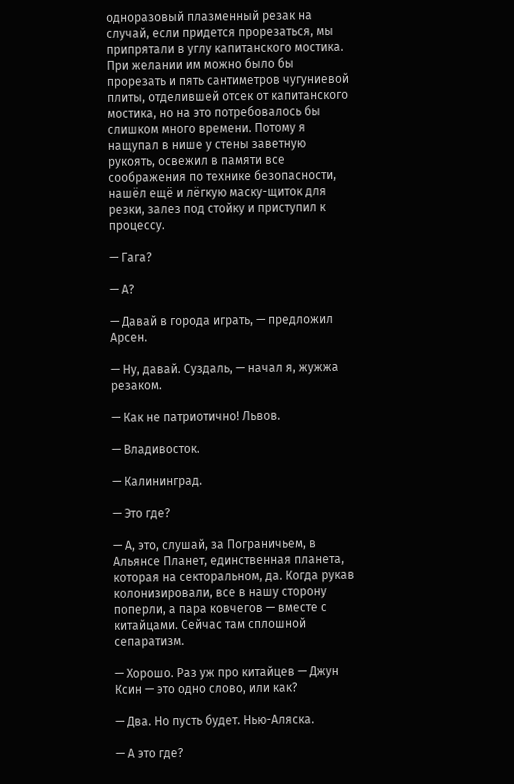одноразовый плазменный резак на случай, если придется прорезаться, мы припрятали в углу капитанского мостика. При желании им можно было бы прорезать и пять сантиметров чугуниевой плиты, отделившей отсек от капитанского мостика, но на это потребовалось бы слишком много времени. Потому я нащупал в нише у стены заветную рукоять, освежил в памяти все соображения по технике безопасности, нашёл ещё и лёгкую маску-щиток для резки, залез под стойку и приступил к процессу.

— Гага?

— А?

— Давай в города играть, — предложил Арсен.

— Ну, давай. Суздаль, — начал я, жужжа резаком.

— Как не патриотично! Львов.

— Владивосток.

— Калининград.

— Это где?

— А, это, слушай, за Пограничьем, в Альянсе Планет, единственная планета, которая на секторальном, да. Когда рукав колонизировали, все в нашу сторону поперли, а пара ковчегов — вместе с китайцами. Сейчас там сплошной сепаратизм.

— Хорошо. Раз уж про китайцев — Джун Ксин — это одно слово, или как?

— Два. Но пусть будет. Нью-Аляска.

— А это где?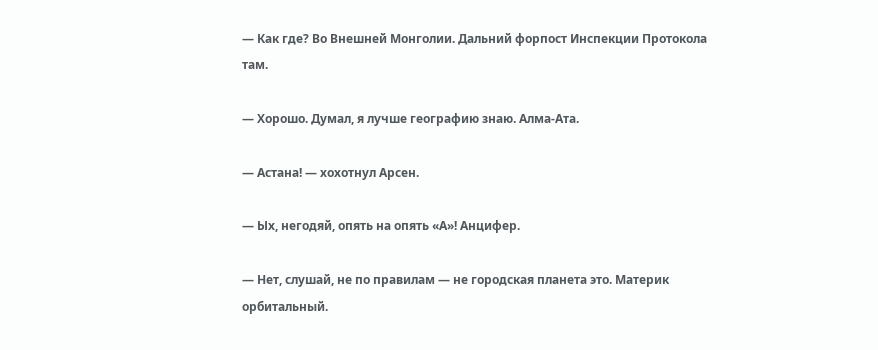— Как где? Во Внешней Монголии. Дальний форпост Инспекции Протокола там.

— Хорошо. Думал, я лучше географию знаю. Алма-Ата.

— Астана! — хохотнул Арсен.

— Ых, негодяй, опять на опять «А»! Анцифер.

— Нет, слушай, не по правилам — не городская планета это. Материк орбитальный.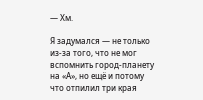— Хм.

Я задумался — не только из-за того, что не мог вспомнить город-планету на «А», но ещё и потому что отпилил три края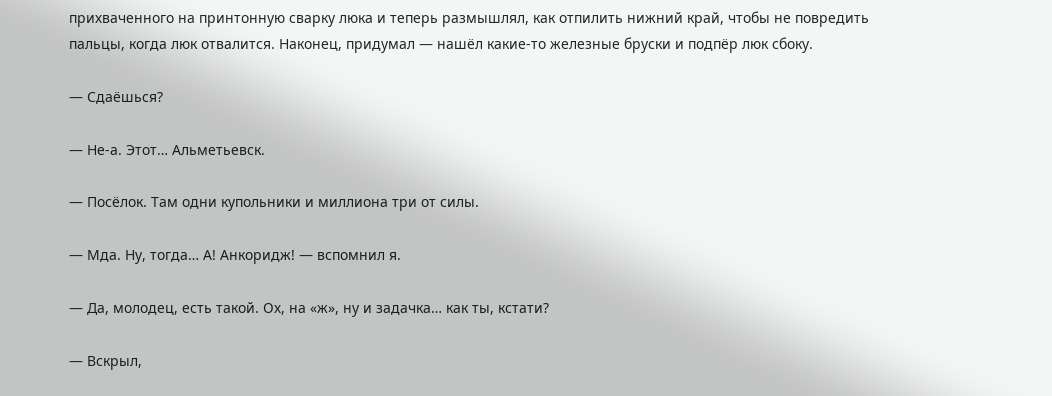прихваченного на принтонную сварку люка и теперь размышлял, как отпилить нижний край, чтобы не повредить пальцы, когда люк отвалится. Наконец, придумал — нашёл какие-то железные бруски и подпёр люк сбоку.

— Сдаёшься?

— Не-а. Этот… Альметьевск.

— Посёлок. Там одни купольники и миллиона три от силы.

— Мда. Ну, тогда… А! Анкоридж! — вспомнил я.

— Да, молодец, есть такой. Ох, на «ж», ну и задачка… как ты, кстати?

— Вскрыл,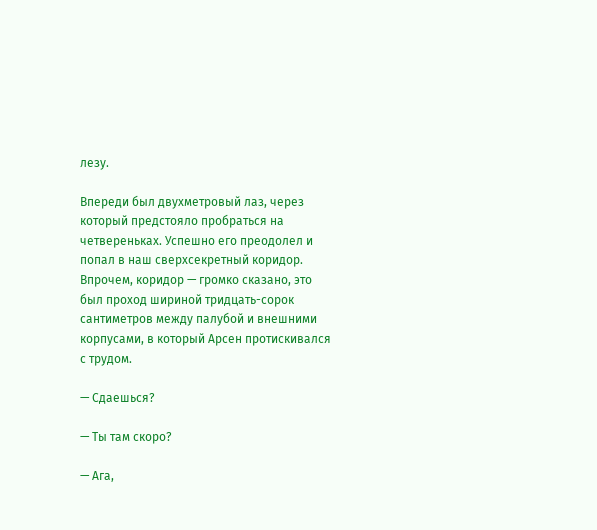лезу.

Впереди был двухметровый лаз, через который предстояло пробраться на четвереньках. Успешно его преодолел и попал в наш сверхсекретный коридор. Впрочем, коридор — громко сказано, это был проход шириной тридцать-сорок сантиметров между палубой и внешними корпусами, в который Арсен протискивался с трудом.

— Сдаешься?

— Ты там скоро?

— Ага,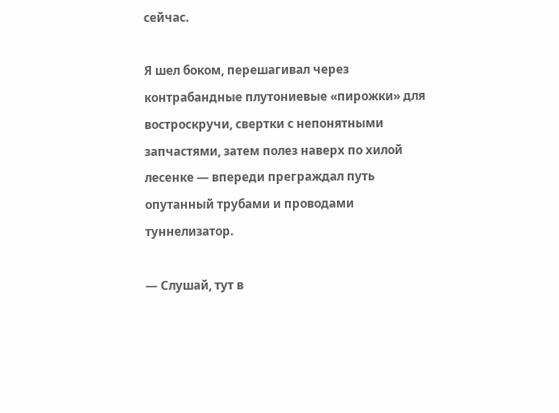сейчас.

Я шел боком, перешагивал через контрабандные плутониевые «пирожки» для востроскручи, свертки с непонятными запчастями, затем полез наверх по хилой лесенке — впереди преграждал путь опутанный трубами и проводами туннелизатор.

— Слушай, тут в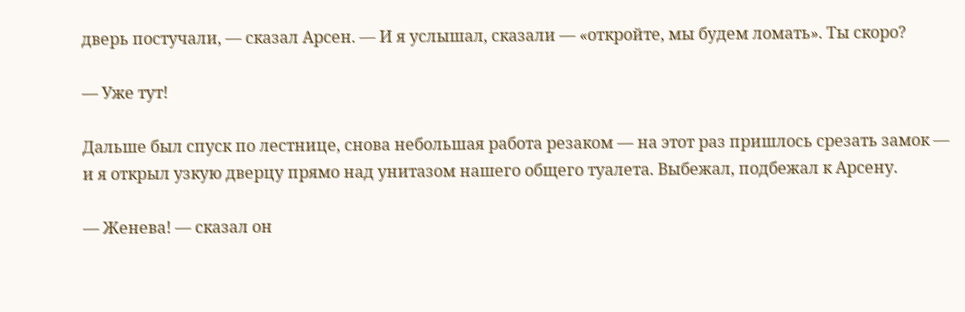дверь постучали, — сказал Арсен. — И я услышал, сказали — «откройте, мы будем ломать». Ты скоро?

— Уже тут!

Дальше был спуск по лестнице, снова небольшая работа резаком — на этот раз пришлось срезать замок — и я открыл узкую дверцу прямо над унитазом нашего общего туалета. Выбежал, подбежал к Арсену.

— Женева! — сказал он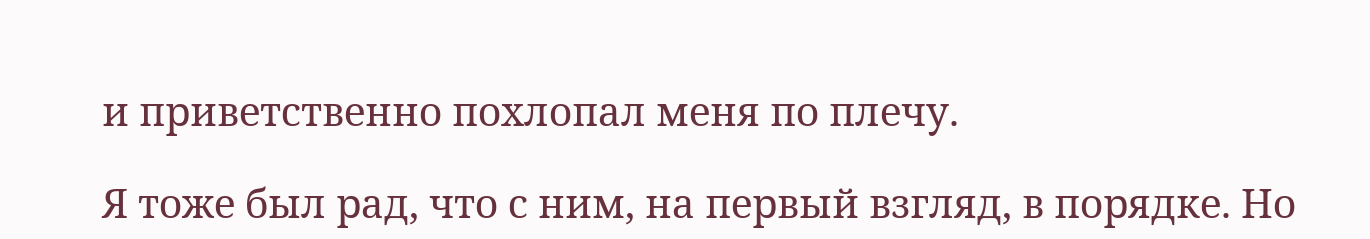и приветственно похлопал меня по плечу.

Я тоже был рад, что с ним, на первый взгляд, в порядке. Но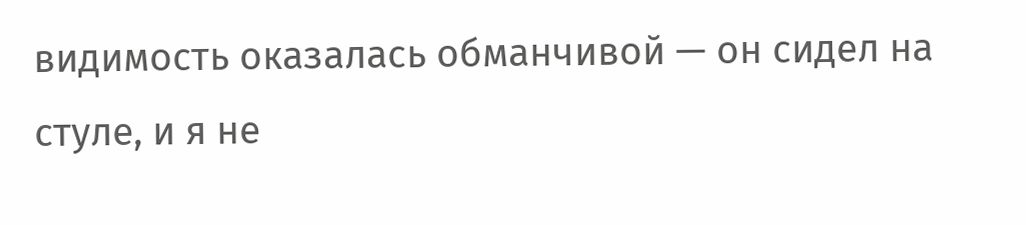видимость оказалась обманчивой — он сидел на стуле, и я не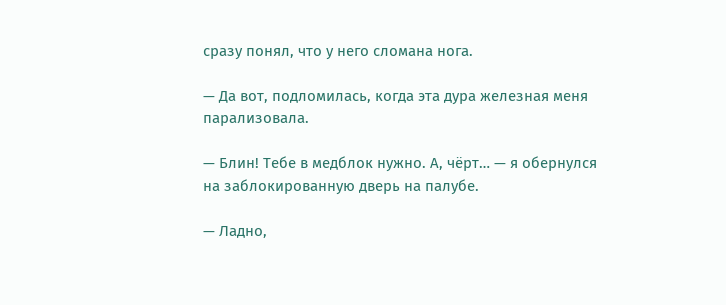сразу понял, что у него сломана нога.

— Да вот, подломилась, когда эта дура железная меня парализовала.

— Блин! Тебе в медблок нужно. А, чёрт… — я обернулся на заблокированную дверь на палубе.

— Ладно,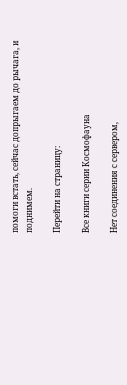помоги встать, сейчас допрыгаем до рычага, и поднимем.

Перейти на страницу:

Все книги серии Космофауна

Нет соединения с сервером,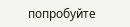попробуйте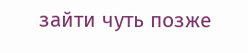зайти чуть позже